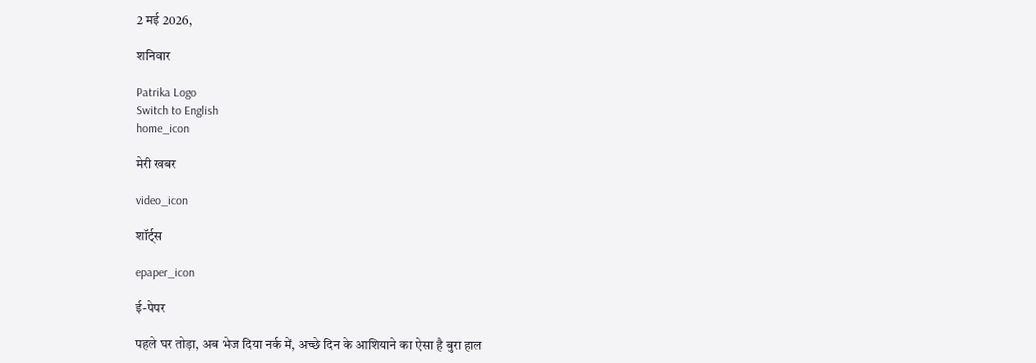2 मई 2026,

शनिवार

Patrika Logo
Switch to English
home_icon

मेरी खबर

video_icon

शॉर्ट्स

epaper_icon

ई-पेपर

पहले घर तोड़ा, अब भेज दिया नर्क में, अच्छे दिन के आशियाने का ऐसा है बुरा हाल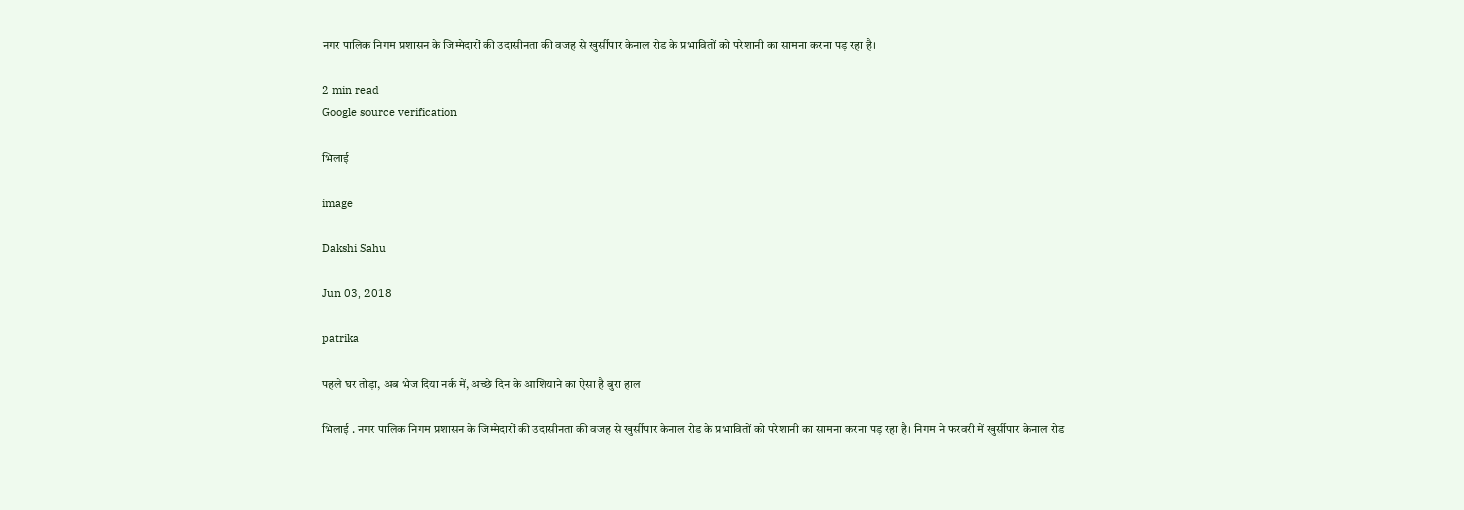नगर पालिक निगम प्रशासन के जिम्मेदारों की उदासीनता की वजह से खुर्सीपार केनाल रोड के प्रभावितों को परेशानी का सामना करना पड़ रहा है।

2 min read
Google source verification

भिलाई

image

Dakshi Sahu

Jun 03, 2018

patrika

पहले घर तोड़ा, अब भेज दिया नर्क में, अच्छे दिन के आशियाने का ऐसा है बुरा हाल

भिलाई . नगर पालिक निगम प्रशासन के जिम्मेदारों की उदासीनता की वजह से खुर्सीपार केनाल रोड के प्रभावितों को परेशानी का सामना करना पड़ रहा है। निगम ने फरवरी में खुर्सीपार केनाल रोड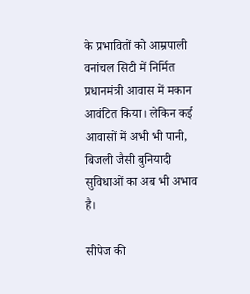के प्रभावितों को आम्रपाली वनांचल सिटी में निर्मित प्रधानमंत्री आवास में मकान आवंटित किया। लेकिन कई आवासों में अभी भी पानी, बिजली जैसी बुनियादी सुविधाओं का अब भी अभाव है।

सीपेज की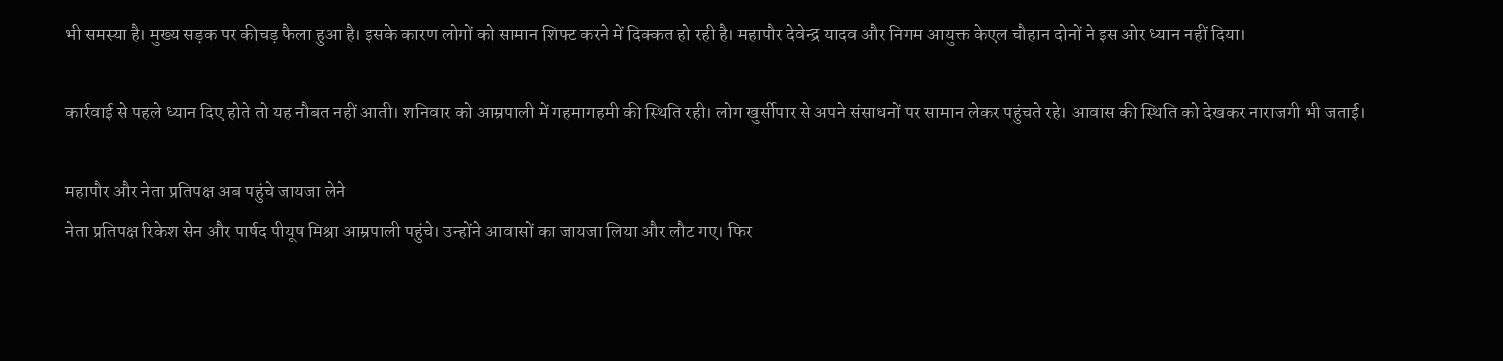भी समस्या है। मुख्य सड़क पर कीचड़ फैला हुआ है। इसके कारण लोगों को सामान शिफ्ट करने में दिक्कत हो रही है। महापौर देवेन्द्र यादव और निगम आयुक्त केएल चौहान दोनों ने इस ओर ध्यान नहीं दिया।

कार्रवाई से पहले ध्यान दिए होते तो यह नौबत नहीं आती। शनिवार को आम्रपाली में गहमागहमी की स्थिति रही। लोग खुर्सीपार से अपने संसाधनों पर सामान लेकर पहुंचते रहे। आवास की स्थिति को देखकर नाराजगी भी जताई।

महापौर और नेता प्रतिपक्ष अब पहुंचे जायजा लेने
नेता प्रतिपक्ष रिकेश सेन और पार्षद पीयूष मिश्रा आम्रपाली पहुंचे। उन्होंने आवासों का जायजा लिया और लौट गए। फिर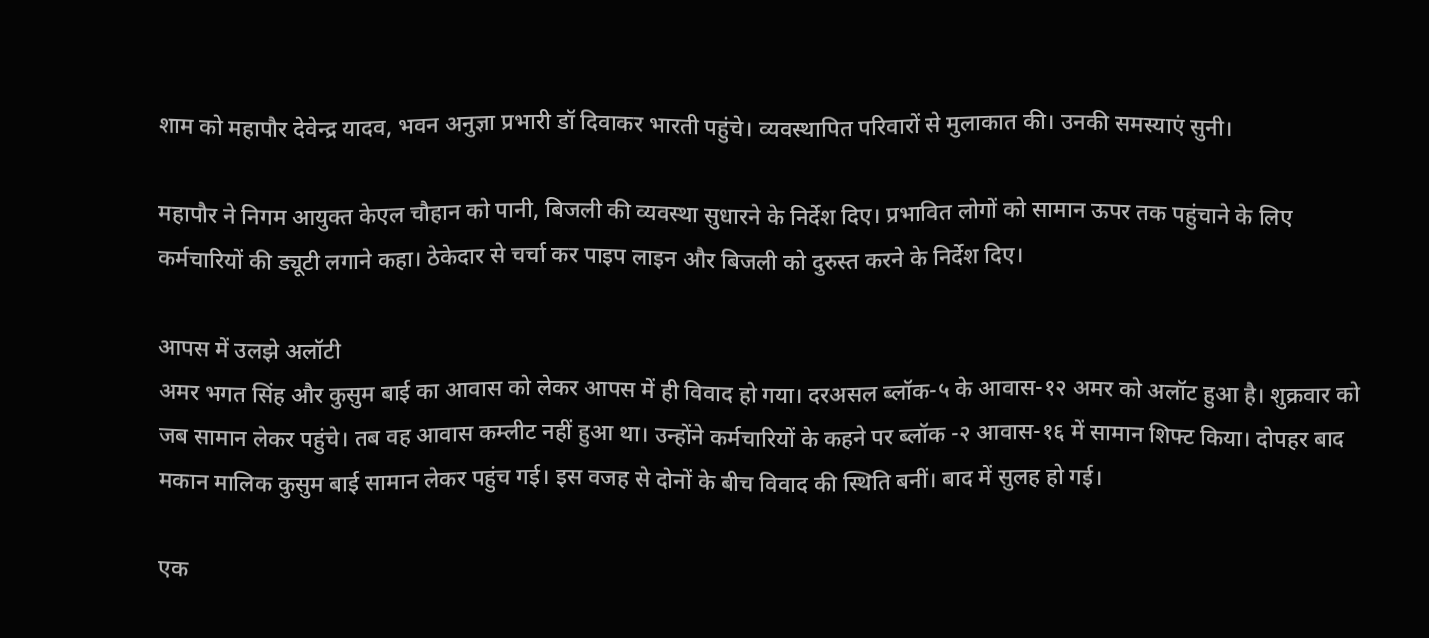शाम को महापौर देवेन्द्र यादव, भवन अनुज्ञा प्रभारी डॉ दिवाकर भारती पहुंचे। व्यवस्थापित परिवारों से मुलाकात की। उनकी समस्याएं सुनी।

महापौर ने निगम आयुक्त केएल चौहान को पानी, बिजली की व्यवस्था सुधारने के निर्देश दिए। प्रभावित लोगों को सामान ऊपर तक पहुंचाने के लिए कर्मचारियों की ड्यूटी लगाने कहा। ठेकेदार से चर्चा कर पाइप लाइन और बिजली को दुरुस्त करने के निर्देश दिए।

आपस में उलझे अलॉटी
अमर भगत सिंह और कुसुम बाई का आवास को लेकर आपस में ही विवाद हो गया। दरअसल ब्लॉक-५ के आवास-१२ अमर को अलॉट हुआ है। शुक्रवार को जब सामान लेकर पहुंचे। तब वह आवास कम्लीट नहीं हुआ था। उन्होंने कर्मचारियों के कहने पर ब्लॉक -२ आवास-१६ में सामान शिफ्ट किया। दोपहर बाद मकान मालिक कुसुम बाई सामान लेकर पहुंच गई। इस वजह से दोनों के बीच विवाद की स्थिति बनीं। बाद में सुलह हो गई।

एक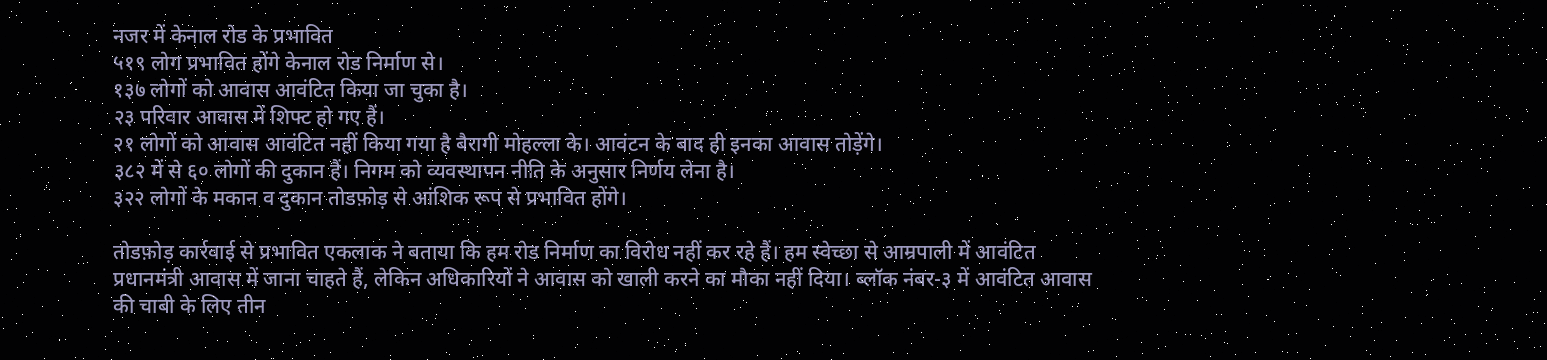नजर में केनाल रोड के प्रभावित
५१९ लोग प्रभावित होंगे केनाल रोड निर्माण से।
१३७ लोगों को आवास आवंटित किया जा चुका है।
२३ परिवार आवास में शिफ्ट हो गए हैं।
२१ लोगों को आवास आवंटित नहीं किया गया है बैरागी मोहल्ला के। आवंटन के बाद ही इनका आवास तोड़ेंगे।
३८२ में से ६० लोगों की दुकान हैं। निगम को व्यवस्थापन नीति के अनुसार निर्णय लेना है।
३२२ लोगों के मकान व दुकान तोडफ़ोड़ से आंशिक रूप से प्रभावित होंगे।

तोडफ़ोड़ कार्रवाई से प्रभावित एकलाक ने बताया कि हम रोड निर्माण का विरोध नहीं कर रहे हैं। हम स्वेच्छा से आम्रपाली में आवंटित प्रधानमंत्री आवास में जाना चाहते हैं, लेकिन अधिकारियों ने आवास को खाली करने का मौका नहीं दिया। ब्लॉक नंबर-३ में आवंटित आवास की चाबी के लिए तीन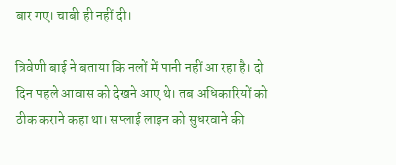बार गए। चाबी ही नहीं दी।

त्रिवेणी बाई ने बताया कि नलों में पानी नहीं आ रहा है। दो दिन पहले आवास को देखने आए थे। तब अधिकारियों को ठीक कराने कहा था। सप्लाई लाइन को सुधरवाने की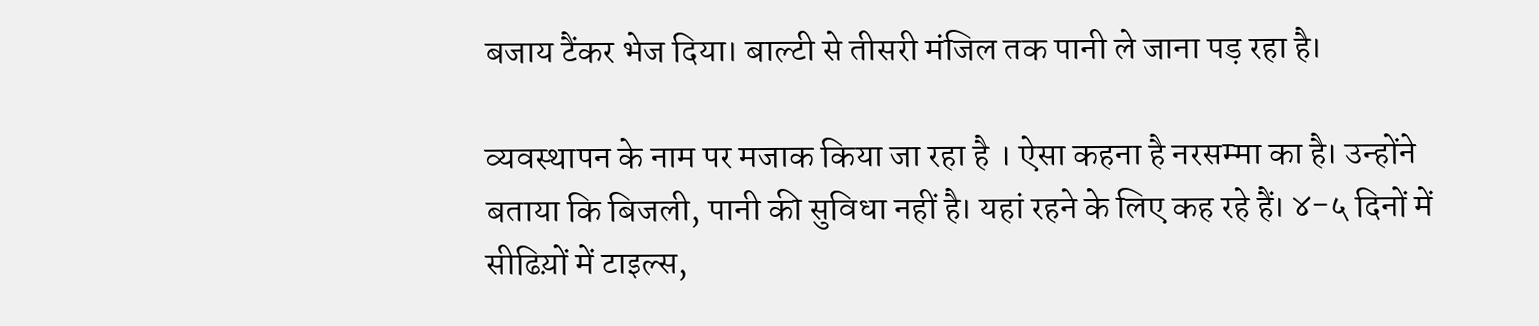बजाय टैंकर भेज दिया। बाल्टी से तीसरी मंजिल तक पानी ले जाना पड़ रहा है।

व्यवस्थापन के नाम पर मजाक किया जा रहा है । ऐसा कहना है नरसम्मा का है। उन्होंने बताया कि बिजली, पानी की सुविधा नहीं है। यहां रहने के लिए कह रहे हैं। ४-५ दिनों में सीढिय़ों में टाइल्स,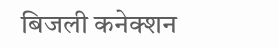बिजली कनेक्शन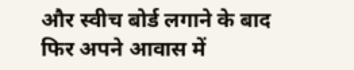और स्वीच बोर्ड लगाने के बाद फिर अपने आवास में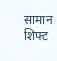सामान शिफ्ट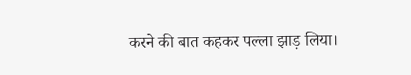करने की बात कहकर पल्ला झाड़ लिया।